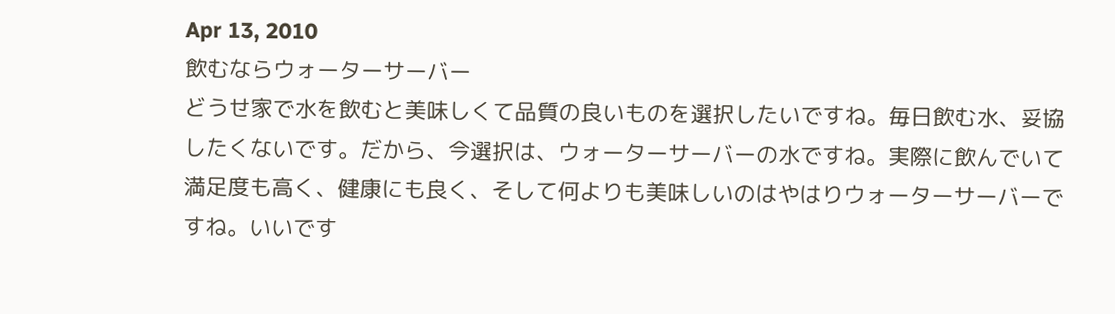Apr 13, 2010
飲むならウォーターサーバー
どうせ家で水を飲むと美味しくて品質の良いものを選択したいですね。毎日飲む水、妥協したくないです。だから、今選択は、ウォーターサーバーの水ですね。実際に飲んでいて満足度も高く、健康にも良く、そして何よりも美味しいのはやはりウォーターサーバーですね。いいです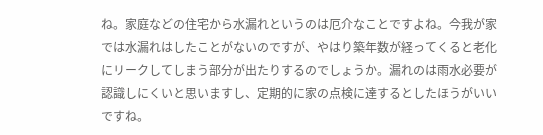ね。家庭などの住宅から水漏れというのは厄介なことですよね。今我が家では水漏れはしたことがないのですが、やはり築年数が経ってくると老化にリークしてしまう部分が出たりするのでしょうか。漏れのは雨水必要が認識しにくいと思いますし、定期的に家の点検に達するとしたほうがいいですね。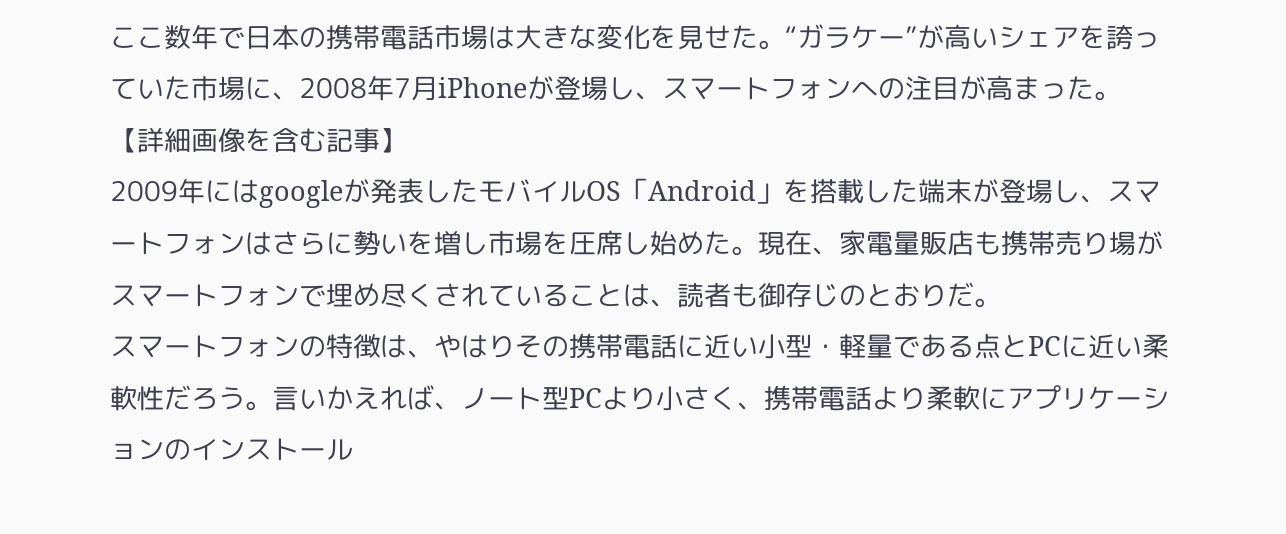ここ数年で日本の携帯電話市場は大きな変化を見せた。“ガラケー”が高いシェアを誇っていた市場に、2008年7月iPhoneが登場し、スマートフォンへの注目が高まった。
【詳細画像を含む記事】
2009年にはgoogleが発表したモバイルOS「Android」を搭載した端末が登場し、スマートフォンはさらに勢いを増し市場を圧席し始めた。現在、家電量販店も携帯売り場がスマートフォンで埋め尽くされていることは、読者も御存じのとおりだ。
スマートフォンの特徴は、やはりその携帯電話に近い小型・軽量である点とPCに近い柔軟性だろう。言いかえれば、ノート型PCより小さく、携帯電話より柔軟にアプリケーションのインストール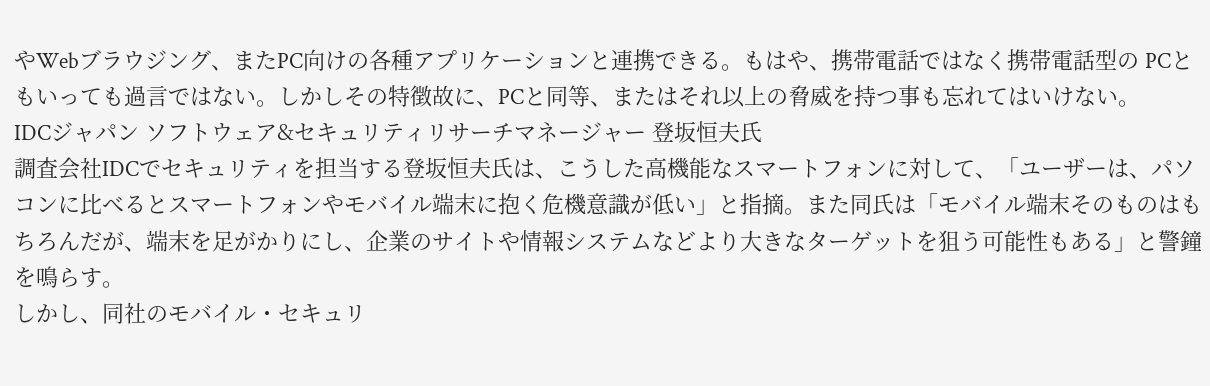やWebブラウジング、またPC向けの各種アプリケーションと連携できる。もはや、携帯電話ではなく携帯電話型の PCともいっても過言ではない。しかしその特徴故に、PCと同等、またはそれ以上の脅威を持つ事も忘れてはいけない。
IDCジャパン ソフトウェア&セキュリティリサーチマネージャー 登坂恒夫氏
調査会社IDCでセキュリティを担当する登坂恒夫氏は、こうした高機能なスマートフォンに対して、「ユーザーは、パソコンに比べるとスマートフォンやモバイル端末に抱く危機意識が低い」と指摘。また同氏は「モバイル端末そのものはもちろんだが、端末を足がかりにし、企業のサイトや情報システムなどより大きなターゲットを狙う可能性もある」と警鐘を鳴らす。
しかし、同社のモバイル・セキュリ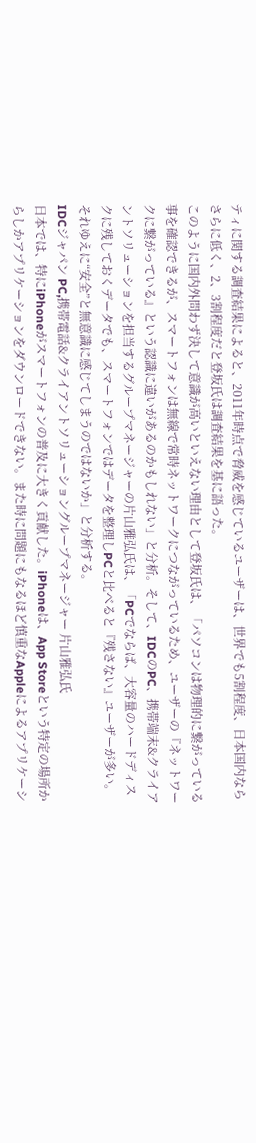ティに関する調査結果によると、2011年時点で脅威を感じているユーザーは、世界でも5割程度、日本国内ならさらに低く、2、3割程度だと登坂氏は調査結果を基に語った。
このように国内外問わず決して意識が高いといえない理由として登坂氏は、「パソコンは物理的に繋がっている事を確認できるが、スマートフォンは無線で常時ネットワークにつながっているため、ユーザーの『ネットワークに繋がっている』という認識に違いがあるのかもしれない」と分析。そして、IDCのPC、携帯端末&クライアントソリューションを担当するグループマネージャーの片山雅弘氏は、「PCでならば、大容量のハードディスクに残しておくデータでも、スマートフォンではデータを整理しPCと比べると『残さない』ユーザーが多い。それゆえに“安全”と無意識に感じてしまうのではないか」と分析する。
IDCジャパン PC,携帯電話&クライアントソリューショングループマネージャー 片山雅弘氏
日本では、特にiPhoneがスマートフォンの普及に大きく貢献した。iPhoneは、App Storeという特定の場所からしかアプリケーションをダウンロードできない。また時に問題にもなるほど慎重なAppleによるアプリケーシ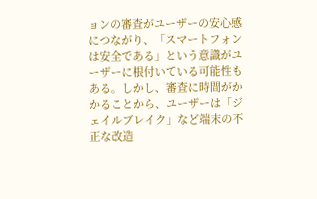ョンの審査がユーザーの安心感につながり、「スマートフォンは安全である」という意識がユーザーに根付いている可能性もある。しかし、審査に時間がかかることから、ユーザーは「ジェイルブレイク」など端末の不正な改造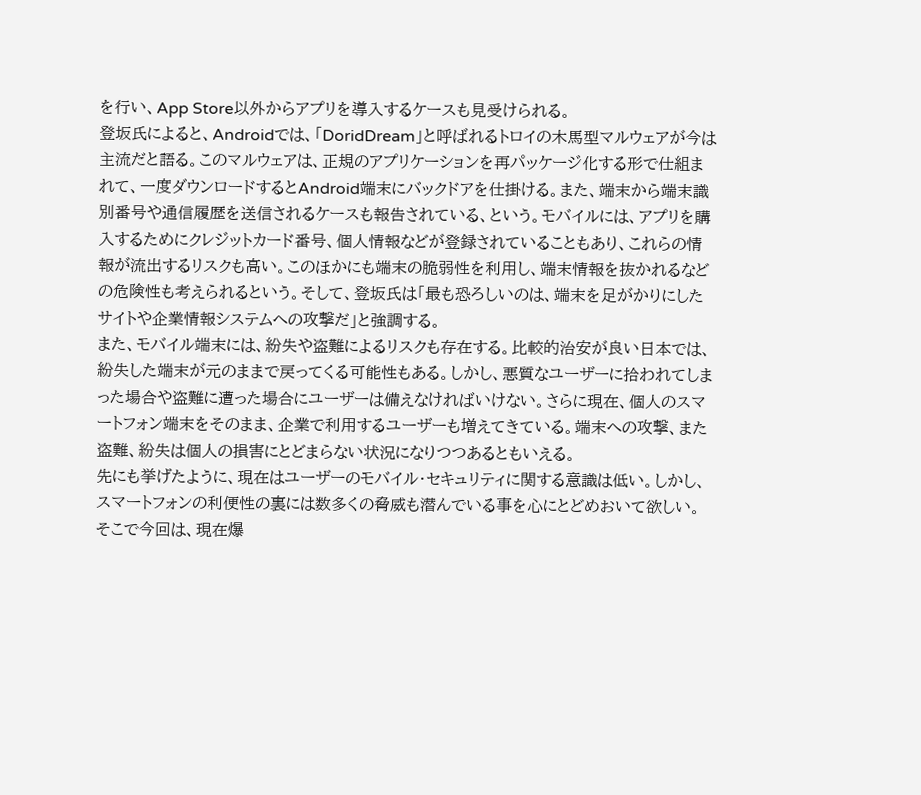を行い、App Store以外からアプリを導入するケースも見受けられる。
登坂氏によると、Androidでは、「DoridDream」と呼ばれるトロイの木馬型マルウェアが今は主流だと語る。このマルウェアは、正規のアプリケーションを再パッケージ化する形で仕組まれて、一度ダウンロードするとAndroid端末にバックドアを仕掛ける。また、端末から端末識別番号や通信履歴を送信されるケースも報告されている、という。モバイルには、アプリを購入するためにクレジットカード番号、個人情報などが登録されていることもあり、これらの情報が流出するリスクも高い。このほかにも端末の脆弱性を利用し、端末情報を抜かれるなどの危険性も考えられるという。そして、登坂氏は「最も恐ろしいのは、端末を足がかりにしたサイトや企業情報システムへの攻撃だ」と強調する。
また、モバイル端末には、紛失や盗難によるリスクも存在する。比較的治安が良い日本では、紛失した端末が元のままで戻ってくる可能性もある。しかし、悪質なユーザーに拾われてしまった場合や盗難に遭った場合にユーザーは備えなければいけない。さらに現在、個人のスマートフォン端末をそのまま、企業で利用するユーザーも増えてきている。端末への攻撃、また盗難、紛失は個人の損害にとどまらない状況になりつつあるともいえる。
先にも挙げたように、現在はユーザーのモバイル・セキュリティに関する意識は低い。しかし、スマートフォンの利便性の裏には数多くの脅威も潜んでいる事を心にとどめおいて欲しい。そこで今回は、現在爆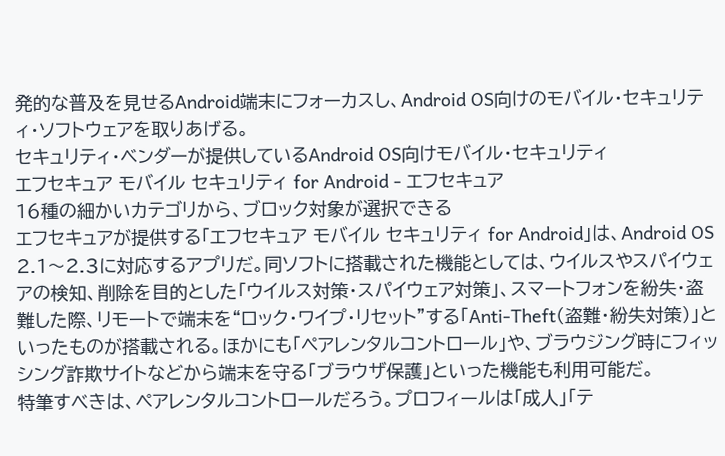発的な普及を見せるAndroid端末にフォーカスし、Android OS向けのモバイル・セキュリティ・ソフトウェアを取りあげる。
セキュリティ・ベンダーが提供しているAndroid OS向けモバイル・セキュリティ
エフセキュア モバイル セキュリティ for Android - エフセキュア
16種の細かいカテゴリから、ブロック対象が選択できる
エフセキュアが提供する「エフセキュア モバイル セキュリティ for Android」は、Android OS 2.1〜2.3に対応するアプリだ。同ソフトに搭載された機能としては、ウイルスやスパイウェアの検知、削除を目的とした「ウイルス対策・スパイウェア対策」、スマートフォンを紛失・盗難した際、リモートで端末を“ロック・ワイプ・リセット”する「Anti-Theft(盗難・紛失対策)」といったものが搭載される。ほかにも「ペアレンタルコントロール」や、ブラウジング時にフィッシング詐欺サイトなどから端末を守る「ブラウザ保護」といった機能も利用可能だ。
特筆すべきは、ペアレンタルコントロールだろう。プロフィールは「成人」「テ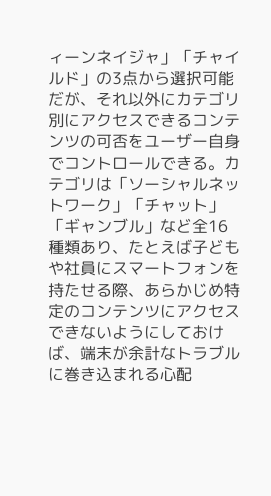ィーンネイジャ」「チャイルド」の3点から選択可能だが、それ以外にカテゴリ別にアクセスできるコンテンツの可否をユーザー自身でコントロールできる。カテゴリは「ソーシャルネットワーク」「チャット」「ギャンブル」など全16 種類あり、たとえば子どもや社員にスマートフォンを持たせる際、あらかじめ特定のコンテンツにアクセスできないようにしておけば、端末が余計なトラブルに巻き込まれる心配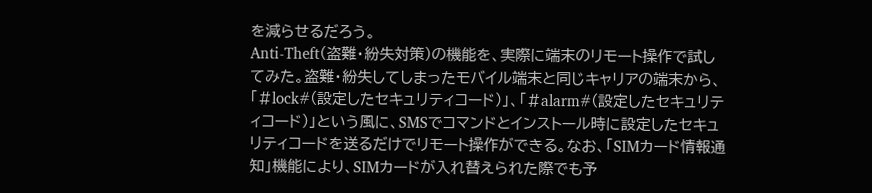を減らせるだろう。
Anti-Theft(盗難・紛失対策)の機能を、実際に端末のリモート操作で試してみた。盗難・紛失してしまったモバイル端末と同じキャリアの端末から、「#lock#(設定したセキュリティコード)」、「#alarm#(設定したセキュリティコード)」という風に、SMSでコマンドとインストール時に設定したセキュリティコードを送るだけでリモート操作ができる。なお、「SIMカード情報通知」機能により、SIMカードが入れ替えられた際でも予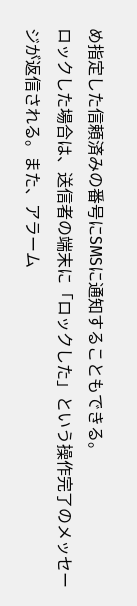め指定した信頼済みの番号にSMSに通知することもできる。
ロックした場合は、送信者の端末に「ロックした」という操作完了のメッセージが返信される。また、アラーム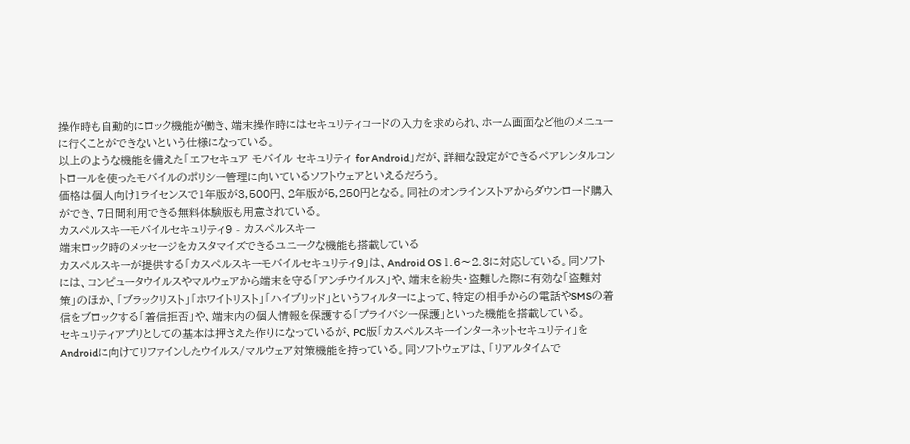操作時も自動的にロック機能が働き、端末操作時にはセキュリティコードの入力を求められ、ホーム画面など他のメニューに行くことができないという仕様になっている。
以上のような機能を備えた「エフセキュア モバイル セキュリティ for Android」だが、詳細な設定ができるペアレンタルコントロールを使ったモバイルのポリシー管理に向いているソフトウェアといえるだろう。
価格は個人向け1ライセンスで1年版が3,500円、2年版が5,250円となる。同社のオンラインストアからダウンロード購入ができ、7日間利用できる無料体験版も用意されている。
カスペルスキーモバイルセキュリティ9 - カスペルスキー
端末ロック時のメッセージをカスタマイズできるユニークな機能も搭載している
カスペルスキーが提供する「カスペルスキーモバイルセキュリティ9」は、Android OS 1.6〜2.3に対応している。同ソフトには、コンピュータウイルスやマルウェアから端末を守る「アンチウイルス」や、端末を紛失・盗難した際に有効な「盗難対策」のほか、「ブラックリスト」「ホワイトリスト」「ハイブリッド」というフィルターによって、特定の相手からの電話やSMSの着信をブロックする「着信拒否」や、端末内の個人情報を保護する「プライバシー保護」といった機能を搭載している。
セキュリティアプリとしての基本は押さえた作りになっているが、PC版「カスペルスキーインターネットセキュリティ」をAndroidに向けてリファインしたウイルス/マルウェア対策機能を持っている。同ソフトウェアは、「リアルタイムで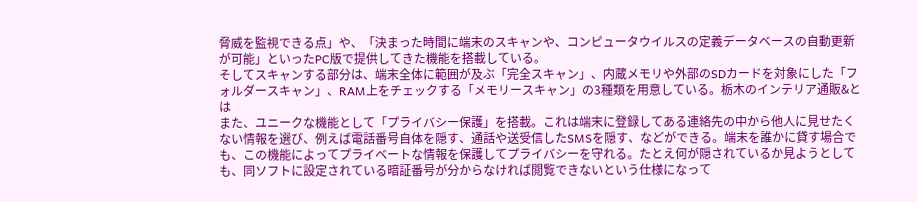脅威を監視できる点」や、「決まった時間に端末のスキャンや、コンピュータウイルスの定義データベースの自動更新が可能」といったPC版で提供してきた機能を搭載している。
そしてスキャンする部分は、端末全体に範囲が及ぶ「完全スキャン」、内蔵メモリや外部のSDカードを対象にした「フォルダースキャン」、RAM上をチェックする「メモリースキャン」の3種類を用意している。栃木のインテリア通販&とは
また、ユニークな機能として「プライバシー保護」を搭載。これは端末に登録してある連絡先の中から他人に見せたくない情報を選び、例えば電話番号自体を隠す、通話や送受信したSMSを隠す、などができる。端末を誰かに貸す場合でも、この機能によってプライベートな情報を保護してプライバシーを守れる。たとえ何が隠されているか見ようとしても、同ソフトに設定されている暗証番号が分からなければ閲覧できないという仕様になって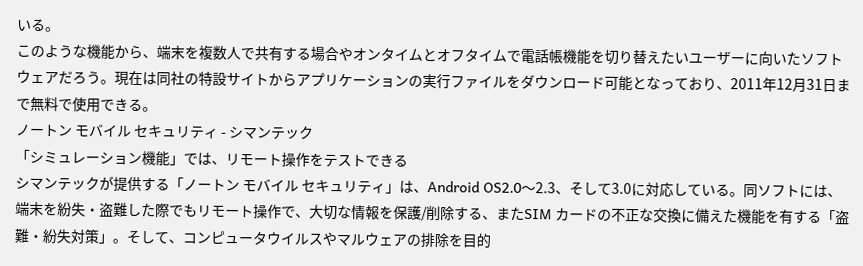いる。
このような機能から、端末を複数人で共有する場合やオンタイムとオフタイムで電話帳機能を切り替えたいユーザーに向いたソフトウェアだろう。現在は同社の特設サイトからアプリケーションの実行ファイルをダウンロード可能となっており、2011年12月31日まで無料で使用できる。
ノートン モバイル セキュリティ - シマンテック
「シミュレーション機能」では、リモート操作をテストできる
シマンテックが提供する「ノートン モバイル セキュリティ」は、Android OS2.0〜2.3、そして3.0に対応している。同ソフトには、端末を紛失・盗難した際でもリモート操作で、大切な情報を保護/削除する、またSIM カードの不正な交換に備えた機能を有する「盗難・紛失対策」。そして、コンピュータウイルスやマルウェアの排除を目的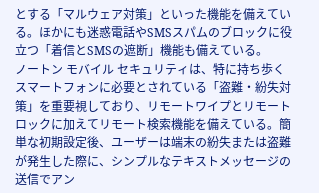とする「マルウェア対策」といった機能を備えている。ほかにも迷惑電話やSMSスパムのブロックに役立つ「着信とSMSの遮断」機能も備えている。
ノートン モバイル セキュリティは、特に持ち歩くスマートフォンに必要とされている「盗難・紛失対策」を重要視しており、リモートワイプとリモートロックに加えてリモート検索機能を備えている。簡単な初期設定後、ユーザーは端末の紛失または盗難が発生した際に、シンプルなテキストメッセージの送信でアン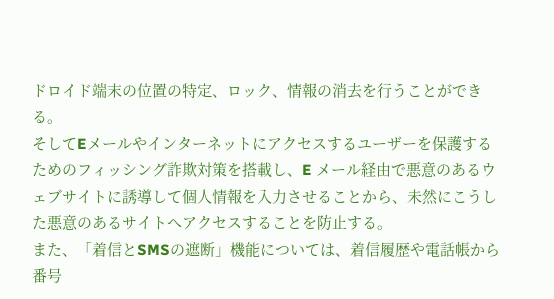ドロイド端末の位置の特定、ロック、情報の消去を行うことができる。
そしてEメールやインターネットにアクセスするユーザーを保護するためのフィッシング詐欺対策を搭載し、E メール経由で悪意のあるウェブサイトに誘導して個人情報を入力させることから、未然にこうした悪意のあるサイトへアクセスすることを防止する。
また、「着信とSMSの遮断」機能については、着信履歴や電話帳から番号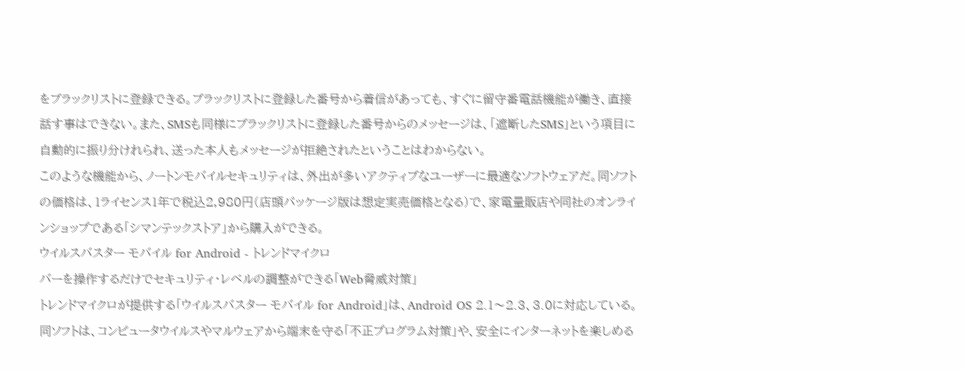をブラックリストに登録できる。ブラックリストに登録した番号から着信があっても、すぐに留守番電話機能が働き、直接話す事はできない。また、SMSも同様にブラックリストに登録した番号からのメッセージは、「遮断したSMS」という項目に自動的に振り分けれられ、送った本人もメッセージが拒絶されたということはわからない。
このような機能から、ノートンモバイルセキュリティは、外出が多いアクティブなユーザーに最適なソフトウェアだ。同ソフトの価格は、1ライセンス1年で税込2,980円(店頭パッケージ版は想定実売価格となる)で、家電量販店や同社のオンラインショップである「シマンテックストア」から購入ができる。
ウイルスバスター モバイル for Android - トレンドマイクロ
バーを操作するだけでセキュリティ・レベルの調整ができる「Web脅威対策」
トレンドマイクロが提供する「ウイルスバスター モバイル for Android」は、Android OS 2.1〜2.3、3.0に対応している。同ソフトは、コンピュータウイルスやマルウェアから端末を守る「不正プログラム対策」や、安全にインターネットを楽しめる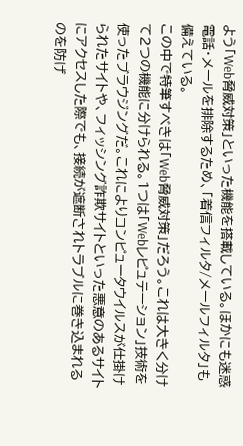よう「Web脅威対策」といった機能を搭載している。ほかにも迷惑電話・メールを排除するため、「着信フィルタ/メールフィルタ」も備えている。
この中で特筆すべきは「Web脅威対策」だろう。これは大きく分けて2つの機能に分けられる。1つは「Webレピュテーション」技術を使ったブラウジングだ。これによりコンピュータウイルスが仕掛けられたサイトや、フィッシング詐欺サイトといった悪意のあるサイトにアクセスした際でも、接続が遮断されトラブルに巻き込まれるのを防げ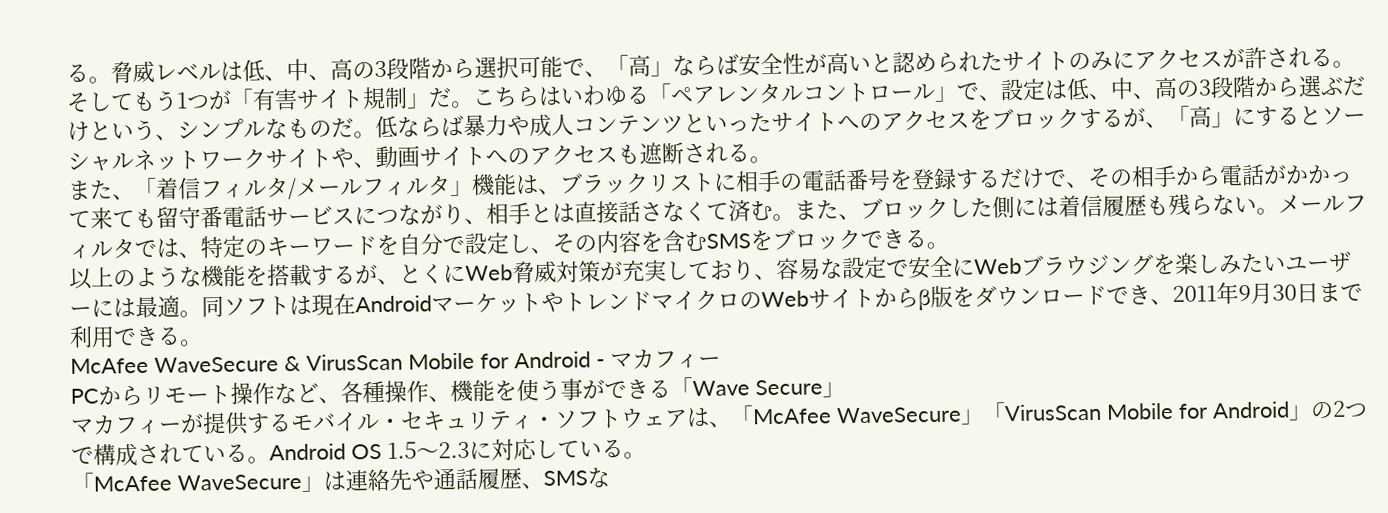る。脅威レベルは低、中、高の3段階から選択可能で、「高」ならば安全性が高いと認められたサイトのみにアクセスが許される。
そしてもう1つが「有害サイト規制」だ。こちらはいわゆる「ペアレンタルコントロール」で、設定は低、中、高の3段階から選ぶだけという、シンプルなものだ。低ならば暴力や成人コンテンツといったサイトへのアクセスをブロックするが、「高」にするとソーシャルネットワークサイトや、動画サイトへのアクセスも遮断される。
また、「着信フィルタ/メールフィルタ」機能は、ブラックリストに相手の電話番号を登録するだけで、その相手から電話がかかって来ても留守番電話サービスにつながり、相手とは直接話さなくて済む。また、ブロックした側には着信履歴も残らない。メールフィルタでは、特定のキーワードを自分で設定し、その内容を含むSMSをブロックできる。
以上のような機能を搭載するが、とくにWeb脅威対策が充実しており、容易な設定で安全にWebブラウジングを楽しみたいユーザーには最適。同ソフトは現在AndroidマーケットやトレンドマイクロのWebサイトからβ版をダウンロードでき、2011年9月30日まで利用できる。
McAfee WaveSecure & VirusScan Mobile for Android - マカフィー
PCからリモート操作など、各種操作、機能を使う事ができる「Wave Secure」
マカフィーが提供するモバイル・セキュリティ・ソフトウェアは、「McAfee WaveSecure」「VirusScan Mobile for Android」の2つで構成されている。Android OS 1.5〜2.3に対応している。
「McAfee WaveSecure」は連絡先や通話履歴、SMSな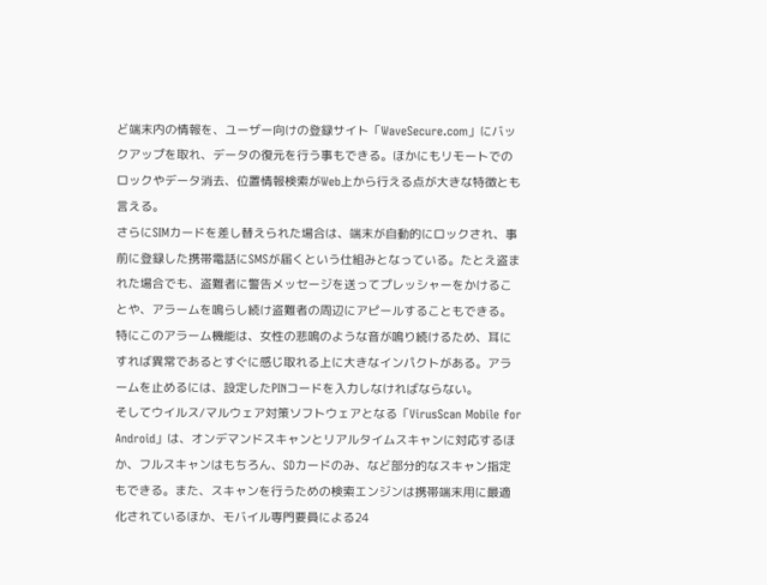ど端末内の情報を、ユーザー向けの登録サイト「WaveSecure.com」にバックアップを取れ、データの復元を行う事もできる。ほかにもリモートでのロックやデータ消去、位置情報検索がWeb上から行える点が大きな特徴とも言える。
さらにSIMカードを差し替えられた場合は、端末が自動的にロックされ、事前に登録した携帯電話にSMSが届くという仕組みとなっている。たとえ盗まれた場合でも、盗難者に警告メッセージを送ってプレッシャーをかけることや、アラームを鳴らし続け盗難者の周辺にアピールすることもできる。
特にこのアラーム機能は、女性の悲鳴のような音が鳴り続けるため、耳にすれば異常であるとすぐに感じ取れる上に大きなインパクトがある。アラームを止めるには、設定したPINコードを入力しなければならない。
そしてウイルス/マルウェア対策ソフトウェアとなる「VirusScan Mobile for Android」は、オンデマンドスキャンとリアルタイムスキャンに対応するほか、フルスキャンはもちろん、SDカードのみ、など部分的なスキャン指定もできる。また、スキャンを行うための検索エンジンは携帯端末用に最適化されているほか、モバイル専門要員による24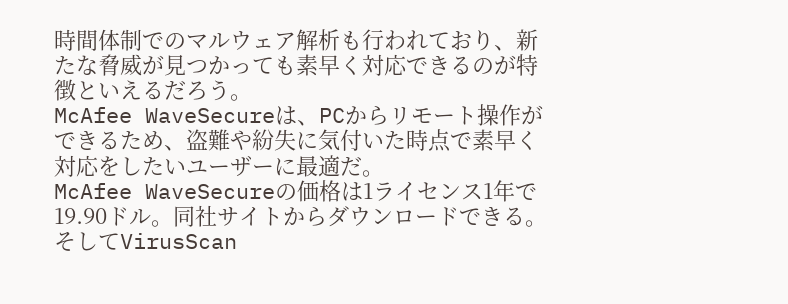時間体制でのマルウェア解析も行われており、新たな脅威が見つかっても素早く対応できるのが特徴といえるだろう。
McAfee WaveSecureは、PCからリモート操作ができるため、盗難や紛失に気付いた時点で素早く対応をしたいユーザーに最適だ。
McAfee WaveSecureの価格は1ライセンス1年で19.90ドル。同社サイトからダウンロードできる。そしてVirusScan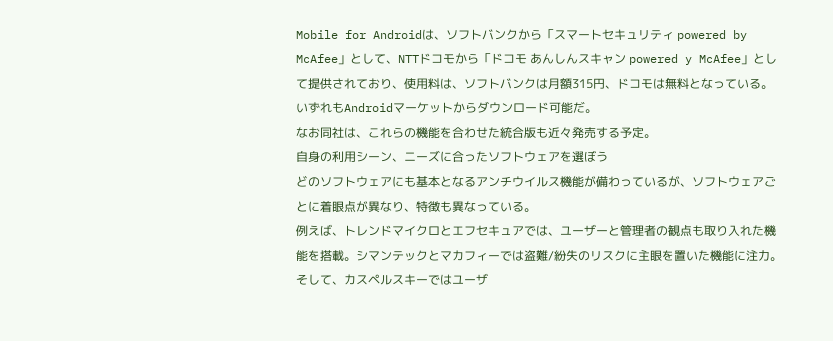Mobile for Androidは、ソフトバンクから「スマートセキュリティ powered by McAfee」として、NTTドコモから「ドコモ あんしんスキャン powered y McAfee」として提供されており、使用料は、ソフトバンクは月額315円、ドコモは無料となっている。いずれもAndroidマーケットからダウンロード可能だ。
なお同社は、これらの機能を合わせた統合版も近々発売する予定。
自身の利用シーン、ニーズに合ったソフトウェアを選ぼう
どのソフトウェアにも基本となるアンチウイルス機能が備わっているが、ソフトウェアごとに着眼点が異なり、特徴も異なっている。
例えば、トレンドマイクロとエフセキュアでは、ユーザーと管理者の観点も取り入れた機能を搭載。シマンテックとマカフィーでは盗難/紛失のリスクに主眼を置いた機能に注力。そして、カスペルスキーではユーザ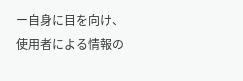ー自身に目を向け、使用者による情報の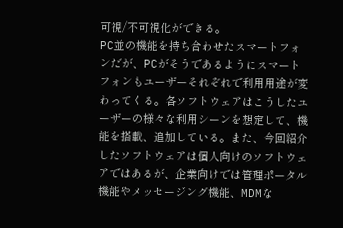可視/不可視化ができる。
PC並の機能を持ち合わせたスマートフォンだが、PCがそうであるようにスマートフォンもユーザーそれぞれで利用用途が変わってくる。各ソフトウェアはこうしたユーザーの様々な利用シーンを想定して、機能を搭載、追加している。また、今回紹介したソフトウェアは個人向けのソフトウェアではあるが、企業向けでは管理ポータル機能やメッセージング機能、MDMな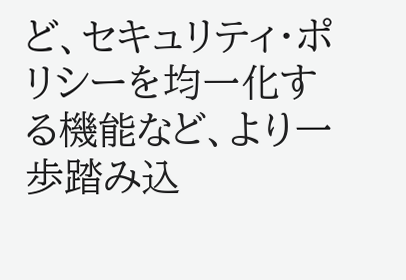ど、セキュリティ・ポリシーを均一化する機能など、より一歩踏み込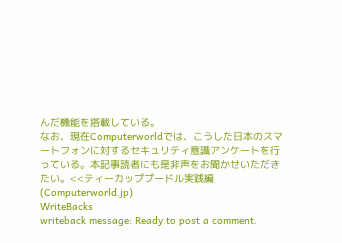んだ機能を搭載している。
なお、現在Computerworldでは、こうした日本のスマートフォンに対するセキュリティ意識アンケートを行っている。本記事読者にも是非声をお聞かせいただきたい。<<ティーカッププードル実践編
(Computerworld.jp)
WriteBacks
writeback message: Ready to post a comment.